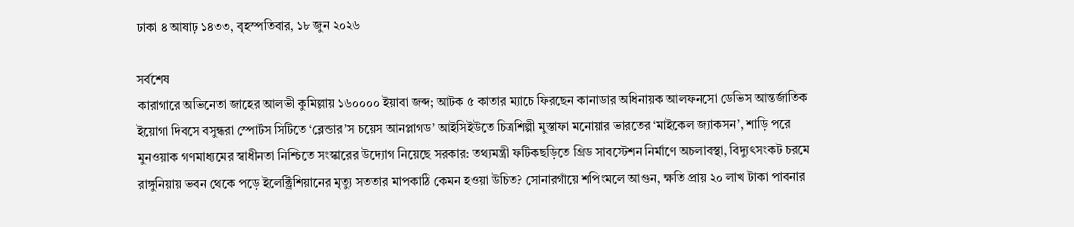ঢাকা ৪ আষাঢ় ১৪৩৩, বৃহস্পতিবার, ১৮ জুন ২০২৬

সর্বশেষ
কারাগারে অভিনেতা জাহের আলভী কুমিল্লায় ১৬০০০০ ইয়াবা জব্দ; আটক ৫ কাতার ম্যাচে ফিরছেন কানাডার অধিনায়ক আলফনসো ডেভিস আন্তর্জাতিক ইয়োগা দিবসে বসুন্ধরা স্পোর্টস সিটিতে ‘ব্লেন্ডার’স চয়েস আনপ্লাগড’ আইসিইউতে চিত্রশিল্পী মুস্তাফা মনোয়ার ভারতের ‘মাইকেল জ্যাকসন’, শাড়ি পরে মুনওয়াক গণমাধ্যমের স্বাধীনতা নিশ্চিতে সংস্কারের উদ্যোগ নিয়েছে সরকার: তথ্যমন্ত্রী ফটিকছড়িতে গ্রিড সাবস্টেশন নির্মাণে অচলাবস্থা, বিদ্যুৎসংকট চরমে রাঙ্গুনিয়ায় ভবন থেকে পড়ে ইলেক্ট্রিশিয়ানের মৃত্যু সততার মাপকাঠি কেমন হওয়া উচিত? সোনারগাঁয়ে শপিংমলে আগুন, ক্ষতি প্রায় ২০ লাখ টাকা পাবনার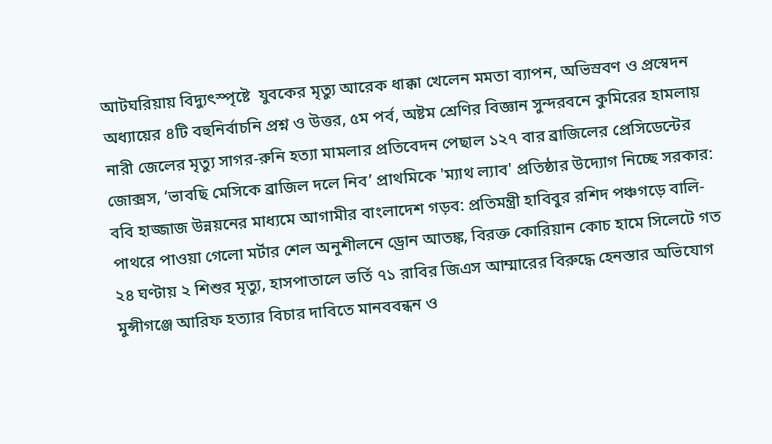আটঘরিয়ায় বিদ্যুৎস্পৃষ্টে  যুবকের মৃত্যু আরেক ধাক্কা খেলেন মমতা ব্যাপন, অভিস্রবণ ও প্রস্বেদন অধ্যায়ের ৪টি বহুনির্বাচনি প্রশ্ন ও উত্তর, ৫ম পর্ব, অষ্টম শ্রেণির বিজ্ঞান সুন্দরবনে কুমিরের হামলায় নারী জেলের মৃত্যু সাগর-রুনি হত্যা মামলার প্রতিবেদন পেছাল ১২৭ বার ব্রাজিলের প্রেসিডেন্টের জোক্সস, ‘ভাবছি মেসিকে ব্রাজিল দলে নিব’ প্রাথমিকে 'ম্যাথ ল্যাব' প্রতিষ্ঠার উদ্যোগ নিচ্ছে সরকার: ববি হাজ্জাজ উন্নয়নের মাধ্যমে আগামীর বাংলাদেশ গড়ব: প্রতিমন্ত্রী হাবিবুর রশিদ পঞ্চগড়ে বালি-পাথরে পাওয়া গেলো মর্টার শেল অনুশীলনে ড্রোন আতঙ্ক, বিরক্ত কোরিয়ান কোচ হামে সিলেটে গত ২৪ ঘণ্টায় ২ শিশুর মৃত্যু, হাসপাতালে ভর্তি ৭১ রাবির জিএস আম্মারের বিরুদ্ধে হেনস্তার অভিযোগ মুন্সীগঞ্জে আরিফ হত্যার বিচার দাবিতে মানববন্ধন ও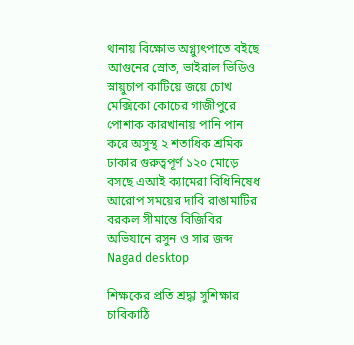থানায় বিক্ষোভ অগ্ন্যুৎপাতে বইছে আগুনের স্রোত, ভাইরাল ভিডিও স্নায়ুচাপ কাটিয়ে জয়ে চোখ মেক্সিকো কোচের গাজীপুরে পোশাক কারখানায় পানি পান করে অসুস্থ ২ শতাধিক শ্রমিক ঢাকার গুরুত্বপূর্ণ ১২০ মোড়ে বসছে এআই ক্যামেরা বিধিনিষেধ আরোপ সময়ের দাবি রাঙামাটির বরকল সীমান্তে বিজিবির অভিযানে রসুন ও সার জব্দ
Nagad desktop

শিক্ষকের প্রতি শ্রদ্ধা সুশিক্ষার চাবিকাঠি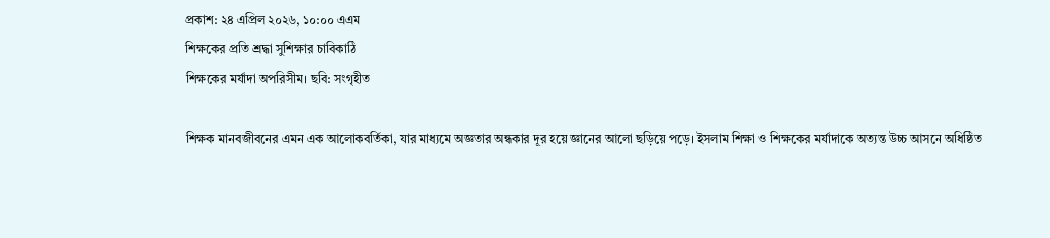প্রকাশ: ২৪ এপ্রিল ২০২৬, ১০:০০ এএম
শিক্ষকের প্রতি শ্রদ্ধা সুশিক্ষার চাবিকাঠি
শিক্ষকের মর্যাদা অপরিসীম। ছবি: সংগৃহীত

শিক্ষক মানবজীবনের এমন এক আলোকবর্তিকা, যার মাধ্যমে অজ্ঞতার অন্ধকার দূর হয়ে জ্ঞানের আলো ছড়িয়ে পড়ে। ইসলাম শিক্ষা ও শিক্ষকের মর্যাদাকে অত্যন্ত উচ্চ আসনে অধিষ্ঠিত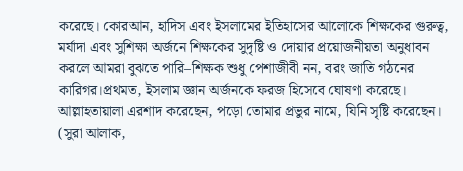করেছে। কোরআন, হাদিস এবং ইসলামের ইতিহাসের আলোকে শিক্ষকের গুরুত্ব, মর্যাদা এবং সুশিক্ষা অর্জনে শিক্ষকের সুদৃষ্টি ও দোয়ার প্রয়োজনীয়তা অনুধাবন করলে আমরা বুঝতে পারি–শিক্ষক শুধু পেশাজীবী নন, বরং জাতি গঠনের কারিগর।প্রথমত, ইসলাম জ্ঞান অর্জনকে ফরজ হিসেবে ঘোষণা করেছে। আল্লাহতায়ালা এরশাদ করেছেন, পড়ো তোমার প্রভুর নামে, যিনি সৃষ্টি করেছেন। (সুরা আলাক,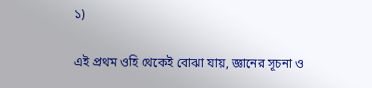১)

এই প্রথম ওহি থেকেই বোঝা যায়, জ্ঞানের সূচনা ও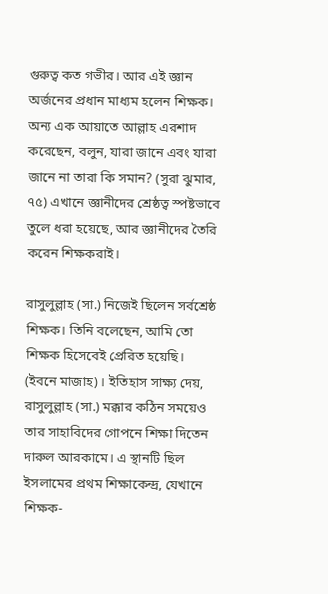গুরুত্ব কত গভীর। আর এই জ্ঞান অর্জনের প্রধান মাধ্যম হলেন শিক্ষক। অন্য এক আয়াতে আল্লাহ এরশাদ করেছেন, বলুন, যারা জানে এবং যারা জানে না তারা কি সমান? (সুরা ঝুমার, ৭৫) এখানে জ্ঞানীদের শ্রেষ্ঠত্ব স্পষ্টভাবে তুলে ধরা হয়েছে, আর জ্ঞানীদের তৈরি করেন শিক্ষকরাই।

রাসুলুল্লাহ (সা.) নিজেই ছিলেন সর্বশ্রেষ্ঠ শিক্ষক। তিনি বলেছেন, আমি তো শিক্ষক হিসেবেই প্রেরিত হয়েছি। (ইবনে মাজাহ)। ইতিহাস সাক্ষ্য দেয়, রাসুলুল্লাহ (সা.) মক্কার কঠিন সময়েও তার সাহাবিদের গোপনে শিক্ষা দিতেন দারুল আরকামে। এ স্থানটি ছিল ইসলামের প্রথম শিক্ষাকেন্দ্র, যেখানে শিক্ষক-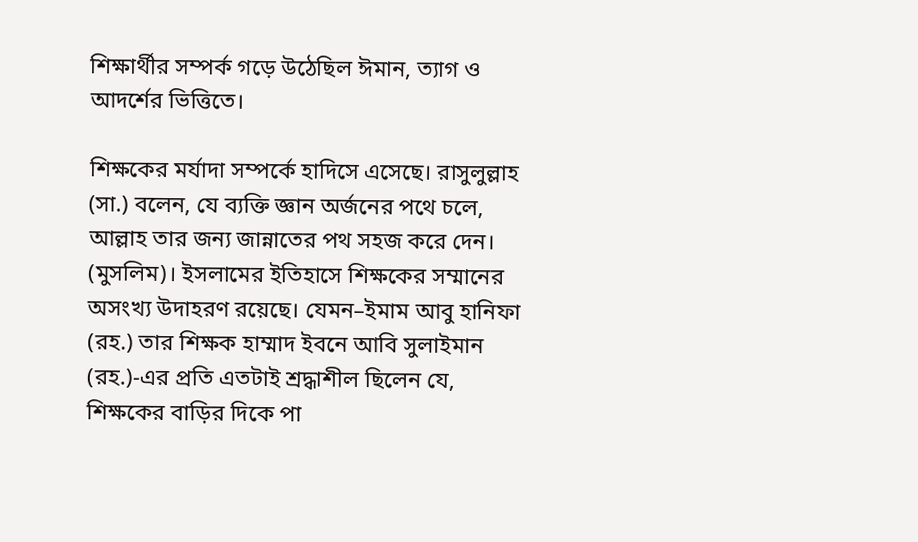শিক্ষার্থীর সম্পর্ক গড়ে উঠেছিল ঈমান, ত্যাগ ও আদর্শের ভিত্তিতে।

শিক্ষকের মর্যাদা সম্পর্কে হাদিসে এসেছে। রাসুলুল্লাহ (সা.) বলেন, যে ব্যক্তি জ্ঞান অর্জনের পথে চলে, আল্লাহ তার জন্য জান্নাতের পথ সহজ করে দেন। (মুসলিম)। ইসলামের ইতিহাসে শিক্ষকের সম্মানের অসংখ্য উদাহরণ রয়েছে। যেমন–ইমাম আবু হানিফা (রহ.) তার শিক্ষক হাম্মাদ ইবনে আবি সুলাইমান (রহ.)-এর প্রতি এতটাই শ্রদ্ধাশীল ছিলেন যে, শিক্ষকের বাড়ির দিকে পা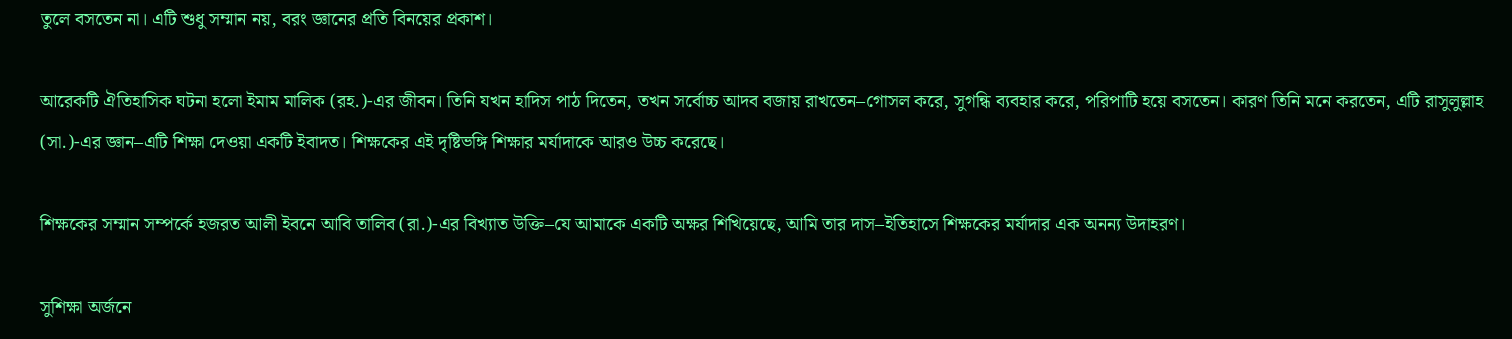তুলে বসতেন না। এটি শুধু সম্মান নয়, বরং জ্ঞানের প্রতি বিনয়ের প্রকাশ।

আরেকটি ঐতিহাসিক ঘটনা হলো ইমাম মালিক (রহ.)-এর জীবন। তিনি যখন হাদিস পাঠ দিতেন, তখন সর্বোচ্চ আদব বজায় রাখতেন–গোসল করে, সুগন্ধি ব্যবহার করে, পরিপাটি হয়ে বসতেন। কারণ তিনি মনে করতেন, এটি রাসুলুল্লাহ (সা.)-এর জ্ঞান–এটি শিক্ষা দেওয়া একটি ইবাদত। শিক্ষকের এই দৃষ্টিভঙ্গি শিক্ষার মর্যাদাকে আরও উচ্চ করেছে।

শিক্ষকের সম্মান সম্পর্কে হজরত আলী ইবনে আবি তালিব (রা.)-এর বিখ্যাত উক্তি–যে আমাকে একটি অক্ষর শিখিয়েছে, আমি তার দাস–ইতিহাসে শিক্ষকের মর্যাদার এক অনন্য উদাহরণ।

সুশিক্ষা অর্জনে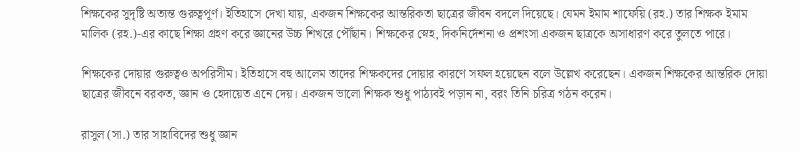শিক্ষকের সুদৃষ্টি অত্যন্ত গুরুত্বপূর্ণ। ইতিহাসে দেখা যায়, একজন শিক্ষকের আন্তরিকতা ছাত্রের জীবন বদলে দিয়েছে। যেমন ইমাম শাফেয়ি (রহ.) তার শিক্ষক ইমাম মালিক (রহ.)-এর কাছে শিক্ষা গ্রহণ করে জ্ঞানের উচ্চ শিখরে পৌঁছান। শিক্ষকের স্নেহ, দিকনির্দেশনা ও প্রশংসা একজন ছাত্রকে অসাধারণ করে তুলতে পারে।

শিক্ষকের দোয়ার গুরুত্বও অপরিসীম। ইতিহাসে বহু আলেম তাদের শিক্ষকদের দোয়ার কারণে সফল হয়েছেন বলে উল্লেখ করেছেন। একজন শিক্ষকের আন্তরিক দোয়া ছাত্রের জীবনে বরকত, জ্ঞান ও হেদায়েত এনে দেয়। একজন ভালো শিক্ষক শুধু পাঠ্যবই পড়ান না, বরং তিনি চরিত্র গঠন করেন।

রাসুল (সা.) তার সাহাবিদের শুধু জ্ঞান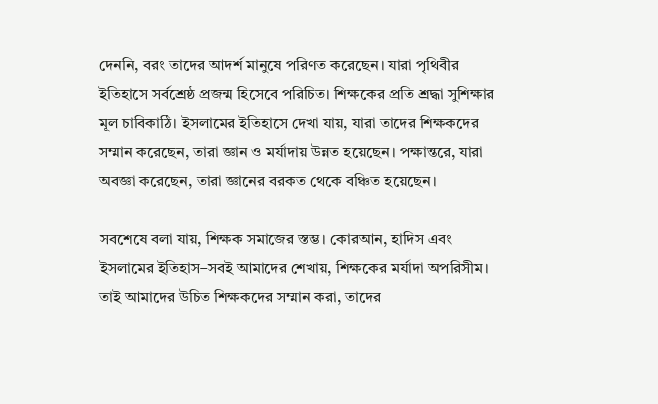দেননি, বরং তাদের আদর্শ মানুষে পরিণত করেছেন। যারা পৃথিবীর ইতিহাসে সর্বশ্রেষ্ঠ প্রজন্ম হিসেবে পরিচিত। শিক্ষকের প্রতি শ্রদ্ধা সুশিক্ষার মূল চাবিকাঠি। ইসলামের ইতিহাসে দেখা যায়, যারা তাদের শিক্ষকদের সম্মান করেছেন, তারা জ্ঞান ও মর্যাদায় উন্নত হয়েছেন। পক্ষান্তরে, যারা অবজ্ঞা করেছেন, তারা জ্ঞানের বরকত থেকে বঞ্চিত হয়েছেন।

সবশেষে বলা যায়, শিক্ষক সমাজের স্তম্ভ। কোরআন, হাদিস এবং ইসলামের ইতিহাস–সবই আমাদের শেখায়, শিক্ষকের মর্যাদা অপরিসীম। তাই আমাদের উচিত শিক্ষকদের সম্মান করা, তাদের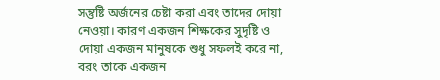সন্তুষ্টি অর্জনের চেষ্টা করা এবং তাদের দোয়া নেওয়া। কারণ একজন শিক্ষকের সুদৃষ্টি ও দোয়া একজন মানুষকে শুধু সফলই করে না, বরং তাকে একজন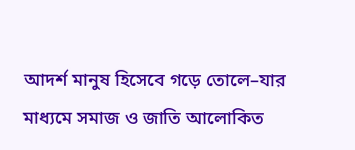আদর্শ মানুষ হিসেবে গড়ে তোলে–যার মাধ্যমে সমাজ ও জাতি আলোকিত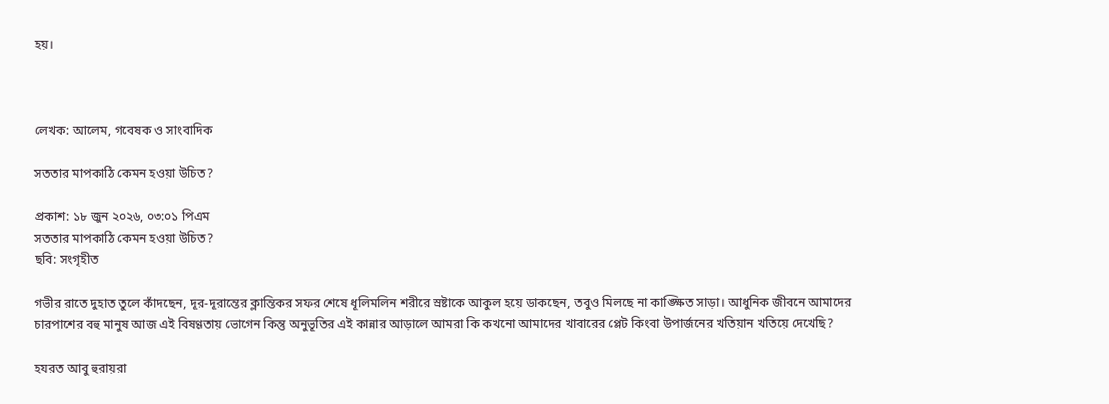হয়।



লেখক: আলেম, গবেষক ও সাংবাদিক

সততার মাপকাঠি কেমন হওয়া উচিত?

প্রকাশ: ১৮ জুন ২০২৬, ০৩:০১ পিএম
সততার মাপকাঠি কেমন হওয়া উচিত?
ছবি: সংগৃহীত

গভীর রাতে দুহাত তুলে কাঁদছেন, দূর-দূরান্তের ক্লান্তিকর সফর শেষে ধূলিমলিন শরীরে স্রষ্টাকে আকুল হয়ে ডাকছেন, তবুও মিলছে না কাঙ্ক্ষিত সাড়া। আধুনিক জীবনে আমাদের চারপাশের বহু মানুষ আজ এই বিষণ্ণতায় ভোগেন কিন্তু অনুভূতির এই কান্নার আড়ালে আমরা কি কখনো আমাদের খাবারের প্লেট কিংবা উপার্জনের খতিয়ান খতিয়ে দেখেছি?

হযরত আবু হুরায়রা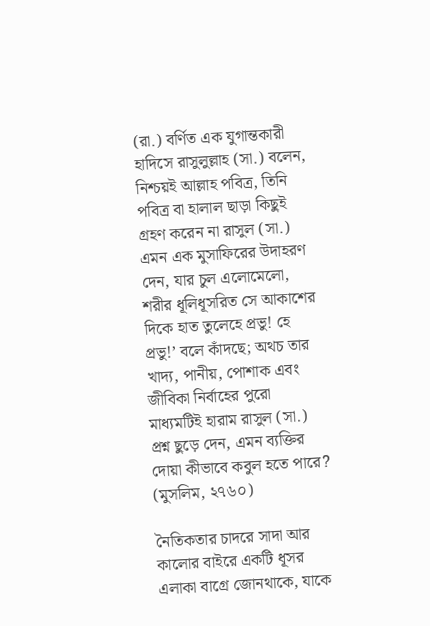(রা.) বর্ণিত এক যুগান্তকারী হাদিসে রাসুলুল্লাহ (সা.) বলেন, নিশ্চয়ই আল্লাহ পবিত্র, তিনি পবিত্র বা হালাল ছাড়া কিছুই গ্রহণ করেন না রাসুল (সা.) এমন এক মুসাফিরের উদাহরণ দেন, যার চুল এলোমেলো, শরীর ধূলিধূসরিত সে আকাশের দিকে হাত তুলেহে প্রভু! হে প্রভু!’ বলে কাঁদছে; অথচ তার খাদ্য, পানীয়, পোশাক এবং জীবিকা নির্বাহের পুরো মাধ্যমটিই হারাম রাসুল (সা.) প্রশ্ন ছুড়ে দেন, এমন ব্যক্তির দোয়া কীভাবে কবুল হতে পারে? (মুসলিম, ২৭৬০)

নৈতিকতার চাদরে সাদা আর কালোর বাইরে একটি ধূসর এলাকা বাগ্রে জোনথাকে, যাকে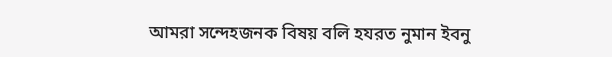আমরা সন্দেহজনক বিষয় বলি হযরত নুমান ইবনু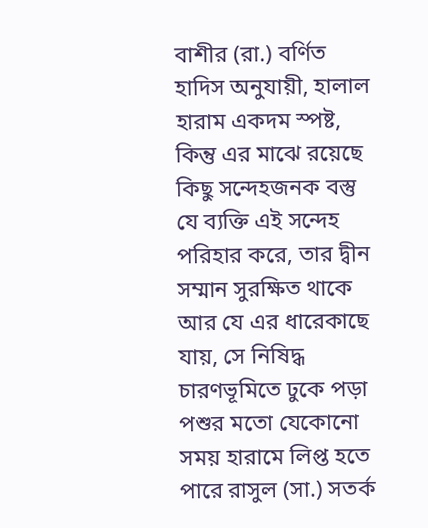বাশীর (রা.) বর্ণিত হাদিস অনুযায়ী, হালাল হারাম একদম স্পষ্ট, কিন্তু এর মাঝে রয়েছে কিছু সন্দেহজনক বস্তু যে ব্যক্তি এই সন্দেহ পরিহার করে, তার দ্বীন সম্মান সুরক্ষিত থাকে আর যে এর ধারেকাছে যায়, সে নিষিদ্ধ চারণভূমিতে ঢুকে পড়া পশুর মতো যেকোনো সময় হারামে লিপ্ত হতে পারে রাসুল (সা.) সতর্ক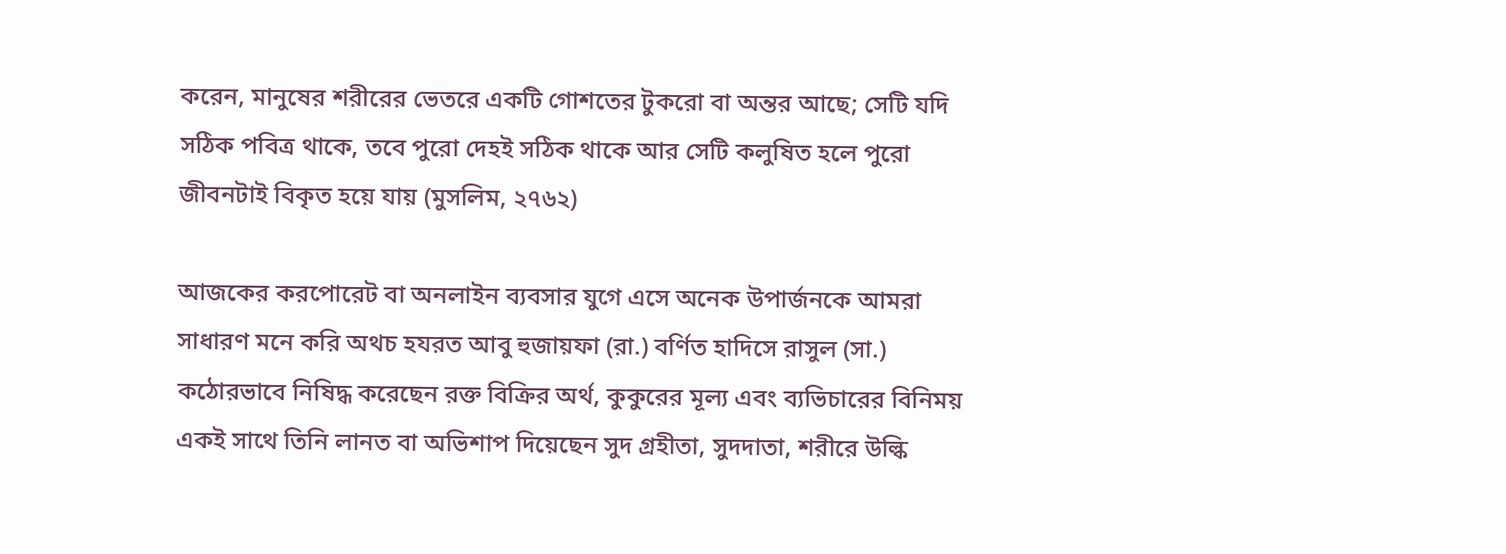করেন, মানুষের শরীরের ভেতরে একটি গোশতের টুকরো বা অন্তর আছে; সেটি যদি সঠিক পবিত্র থাকে, তবে পুরো দেহই সঠিক থাকে আর সেটি কলুষিত হলে পুরো জীবনটাই বিকৃত হয়ে যায় (মুসলিম, ২৭৬২)

আজকের করপোরেট বা অনলাইন ব্যবসার যুগে এসে অনেক উপার্জনকে আমরা সাধারণ মনে করি অথচ হযরত আবু হুজায়ফা (রা.) বর্ণিত হাদিসে রাসুল (সা.) কঠোরভাবে নিষিদ্ধ করেছেন রক্ত বিক্রির অর্থ, কুকুরের মূল্য এবং ব্যভিচারের বিনিময় একই সাথে তিনি লানত বা অভিশাপ দিয়েছেন সুদ গ্রহীতা, সুদদাতা, শরীরে উল্কি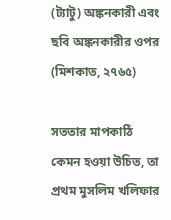(ট্যাটু) অঙ্কনকারী এবং ছবি অঙ্কনকারীর ওপর (মিশকাত, ২৭৬৫)

সততার মাপকাঠি কেমন হওয়া উচিত, তা প্রথম মুসলিম খলিফার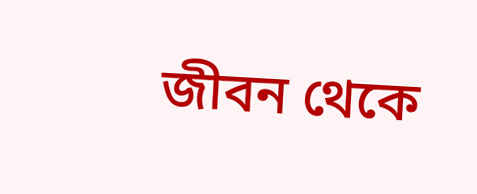জীবন থেকে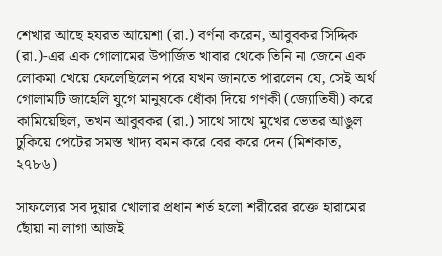শেখার আছে হযরত আয়েশা (রা.) বর্ণনা করেন, আবুবকর সিদ্দিক (রা.)-এর এক গোলামের উপার্জিত খাবার থেকে তিনি না জেনে এক লোকমা খেয়ে ফেলেছিলেন পরে যখন জানতে পারলেন যে, সেই অর্থ গোলামটি জাহেলি যুগে মানুষকে ধোঁকা দিয়ে গণকী (জ্যোতিষী) করে কামিয়েছিল, তখন আবুবকর (রা.) সাথে সাথে মুখের ভেতর আঙুল ঢুকিয়ে পেটের সমস্ত খাদ্য বমন করে বের করে দেন (মিশকাত, ২৭৮৬)

সাফল্যের সব দুয়ার খোলার প্রধান শর্ত হলো শরীরের রক্তে হারামের ছোঁয়া না লাগা আজই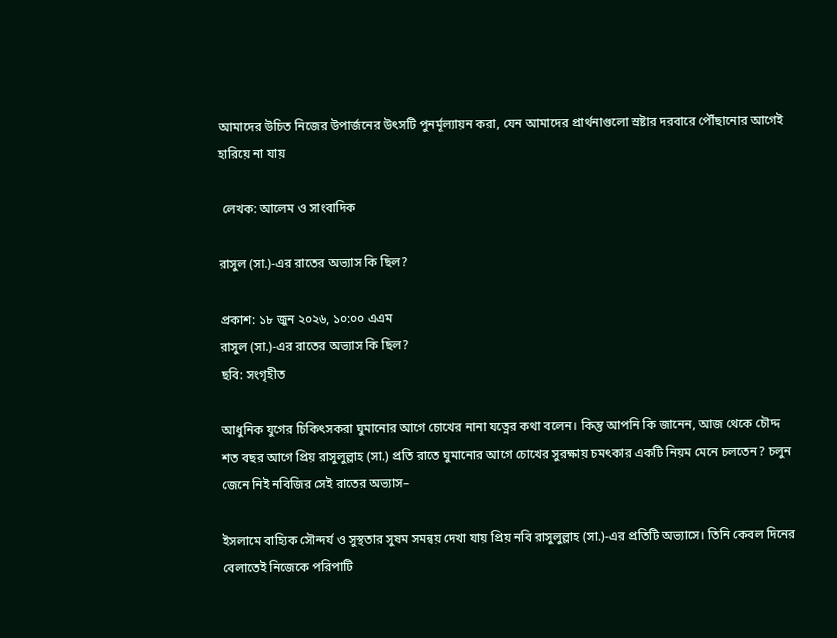আমাদের উচিত নিজের উপার্জনের উৎসটি পুনর্মূল্যায়ন করা, যেন আমাদের প্রার্থনাগুলো স্রষ্টার দরবারে পৌঁছানোর আগেই হারিয়ে না যায়

 লেখক: আলেম ও সাংবাদিক

রাসুল (সা.)-এর রাতের অভ্যাস কি ছিল?

প্রকাশ: ১৮ জুন ২০২৬, ১০:০০ এএম
রাসুল (সা.)-এর রাতের অভ্যাস কি ছিল?
ছবি: সংগৃহীত

আধুনিক যুগের চিকিৎসকরা ঘুমানোর আগে চোখের নানা যত্নের কথা বলেন। কিন্তু আপনি কি জানেন, আজ থেকে চৌদ্দ শত বছর আগে প্রিয় রাসুলুল্লাহ (সা.) প্রতি রাতে ঘুমানোর আগে চোখের সুরক্ষায় চমৎকার একটি নিয়ম মেনে চলতেন? চলুন জেনে নিই নবিজির সেই রাতের অভ্যাস–

ইসলামে বাহ্যিক সৌন্দর্য ও সুস্থতার সুষম সমন্বয় দেখা যায় প্রিয় নবি রাসুলুল্লাহ (সা.)-এর প্রতিটি অভ্যাসে। তিনি কেবল দিনের বেলাতেই নিজেকে পরিপাটি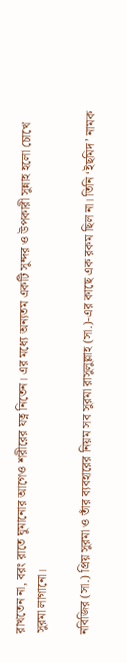রাখতেন না, বরং রাতে ঘুমানোর আগেও শরীরের যত্ন নিতেন। এর মধ্যে অন্যতম একটি সুন্দর ও উপকারী সুন্নাহ হলো চোখে সুরমা লাগানো।

নবিজির (সা.) প্রিয় সুরমা ও তাঁর ব্যবহারের নিয়ম সব সুরমা রাসুলুল্লাহ (সা.)-এর কাছে এক রকম ছিল না। তিনি ‘ইছমিদ’ নামক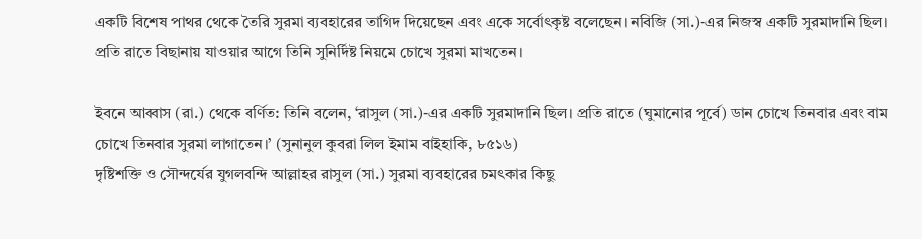একটি বিশেষ পাথর থেকে তৈরি সুরমা ব্যবহারের তাগিদ দিয়েছেন এবং একে সর্বোৎকৃষ্ট বলেছেন। নবিজি (সা.)-এর নিজস্ব একটি সুরমাদানি ছিল। প্রতি রাতে বিছানায় যাওয়ার আগে তিনি সুনির্দিষ্ট নিয়মে চোখে সুরমা মাখতেন।

ইবনে আব্বাস (রা.) থেকে বর্ণিত: তিনি বলেন, ‘রাসুল (সা.)-এর একটি সুরমাদানি ছিল। প্রতি রাতে (ঘুমানোর পূর্বে) ডান চোখে তিনবার এবং বাম চোখে তিনবার সুরমা লাগাতেন।’ (সুনানুল কুবরা লিল ইমাম বাইহাকি, ৮৫১৬)
দৃষ্টিশক্তি ও সৌন্দর্যের যুগলবন্দি আল্লাহর রাসুল (সা.) সুরমা ব্যবহারের চমৎকার কিছু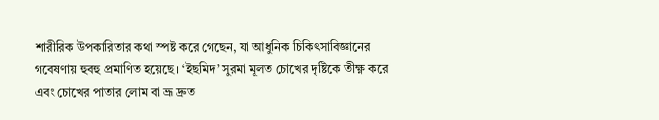শারীরিক উপকারিতার কথা স্পষ্ট করে গেছেন, যা আধুনিক চিকিৎসাবিজ্ঞানের গবেষণায় হুবহু প্রমাণিত হয়েছে। ‘ইছমিদ’ সুরমা মূলত চোখের দৃষ্টিকে তীক্ষ্ণ করে এবং চোখের পাতার লোম বা ভ্রূ দ্রুত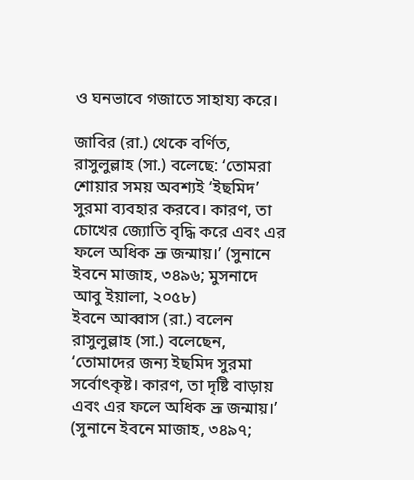ও ঘনভাবে গজাতে সাহায্য করে।

জাবির (রা.) থেকে বর্ণিত, রাসুলুল্লাহ (সা.) বলেছে: ‘তোমরা শোয়ার সময় অবশ্যই ‘ইছমিদ’ সুরমা ব্যবহার করবে। কারণ, তা চোখের জ্যোতি বৃদ্ধি করে এবং এর ফলে অধিক ভ্রূ জন্মায়।’ (সুনানে ইবনে মাজাহ, ৩৪৯৬; মুসনাদে আবু ইয়ালা, ২০৫৮)
ইবনে আব্বাস (রা.) বলেন রাসুলুল্লাহ (সা.) বলেছেন, ‘তোমাদের জন্য ইছমিদ সুরমা সর্বোৎকৃষ্ট। কারণ, তা দৃষ্টি বাড়ায় এবং এর ফলে অধিক ভ্রূ জন্মায়।’ (সুনানে ইবনে মাজাহ, ৩৪৯৭;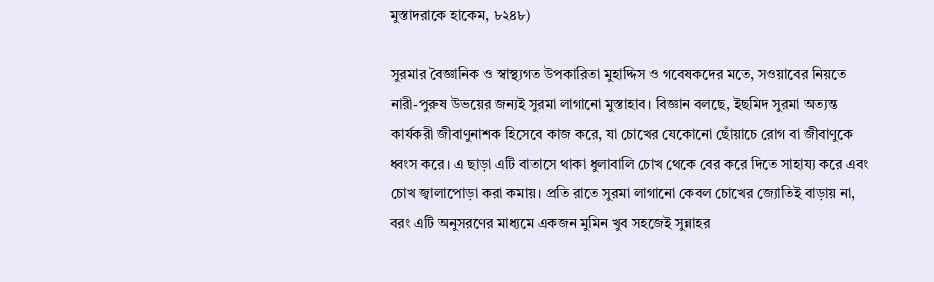মুস্তাদরাকে হাকেম, ৮২৪৮)

সুরমার বৈজ্ঞানিক ও স্বাস্থ্যগত উপকারিতা মুহাদ্দিস ও গবেষকদের মতে, সওয়াবের নিয়তে নারী-পুরুষ উভয়ের জন্যই সুরমা লাগানো মুস্তাহাব। বিজ্ঞান বলছে, ইছমিদ সুরমা অত্যন্ত কার্যকরী জীবাণুনাশক হিসেবে কাজ করে, যা চোখের যেকোনো ছোঁয়াচে রোগ বা জীবাণুকে ধ্বংস করে। এ ছাড়া এটি বাতাসে থাকা ধুলাবালি চোখ থেকে বের করে দিতে সাহায্য করে এবং চোখ জ্বালাপোড়া করা কমায়। প্রতি রাতে সুরমা লাগানো কেবল চোখের জ্যোতিই বাড়ায় না, বরং এটি অনুসরণের মাধ্যমে একজন মুমিন খুব সহজেই সুন্নাহর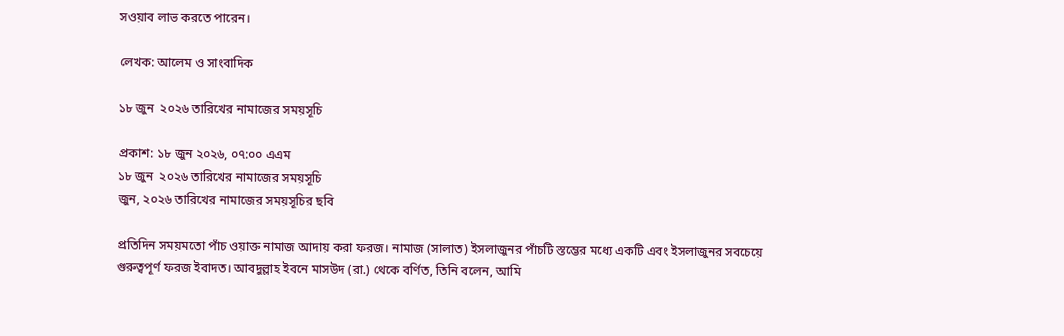সওয়াব লাভ করতে পারেন।

লেখক: আলেম ও সাংবাদিক

১৮ জুন  ২০২৬ তারিখের নামাজের সময়সূচি

প্রকাশ: ১৮ জুন ২০২৬, ০৭:০০ এএম
১৮ জুন  ২০২৬ তারিখের নামাজের সময়সূচি
জুন, ২০২৬ তারিখের নামাজের সময়সূচির ছবি

প্রতিদিন সময়মতো পাঁচ ওয়াক্ত নামাজ আদায় করা ফরজ। নামাজ (সালাত) ইসলাজুনর পাঁচটি স্তম্ভের মধ্যে একটি এবং ইসলাজুনর সবচেয়ে গুরুত্বপূর্ণ ফরজ ইবাদত। আবদুল্লাহ ইবনে মাসউদ (রা.) থেকে বর্ণিত, তিনি বলেন, আমি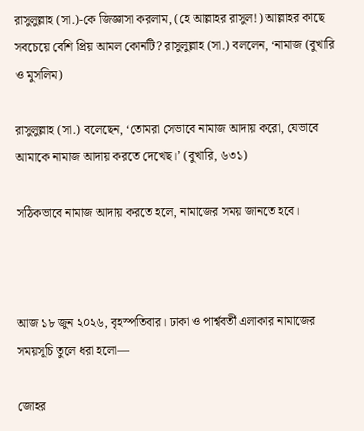রাসুলুল্লাহ (সা.)-কে জিজ্ঞাসা করলাম, (হে আল্লাহর রাসুল!) আল্লাহর কাছে সবচেয়ে বেশি প্রিয় আমল কোনটি? রাসুলুল্লাহ (সা.) বললেন, ‘নামাজ (বুখারি ও মুসলিম)

রাসুলুল্লাহ (সা.) বলেছেন, ‘তোমরা সেভাবে নামাজ আদায় করো, যেভাবে আমাকে নামাজ আদায় করতে দেখেছ।’ (বুখারি, ৬৩১)

সঠিকভাবে নামাজ আদায় করতে হলে, নামাজের সময় জানতে হবে।



আজ ১৮ জুন ২০২৬, বৃহস্পতিবার। ঢাকা ও পার্শ্ববর্তী এলাকার নামাজের সময়সূচি তুলে ধরা হলো—

জোহর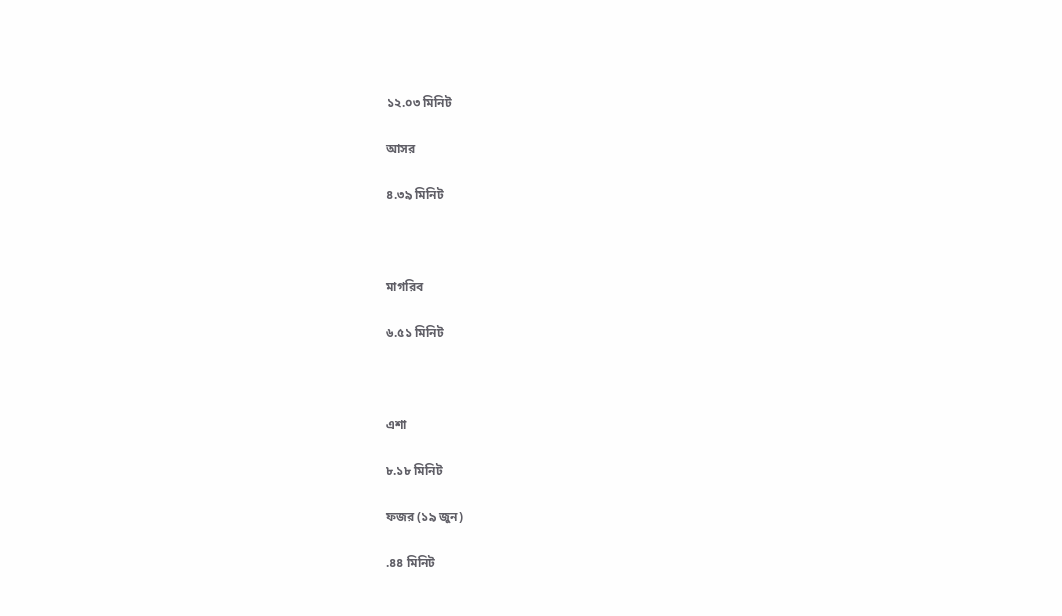১২.০৩ মিনিট

আসর

৪.৩৯ মিনিট



মাগরিব

৬.৫১ মিনিট



এশা

৮.১৮ মিনিট

ফজর (১৯ জুন)

.৪৪ মিনিট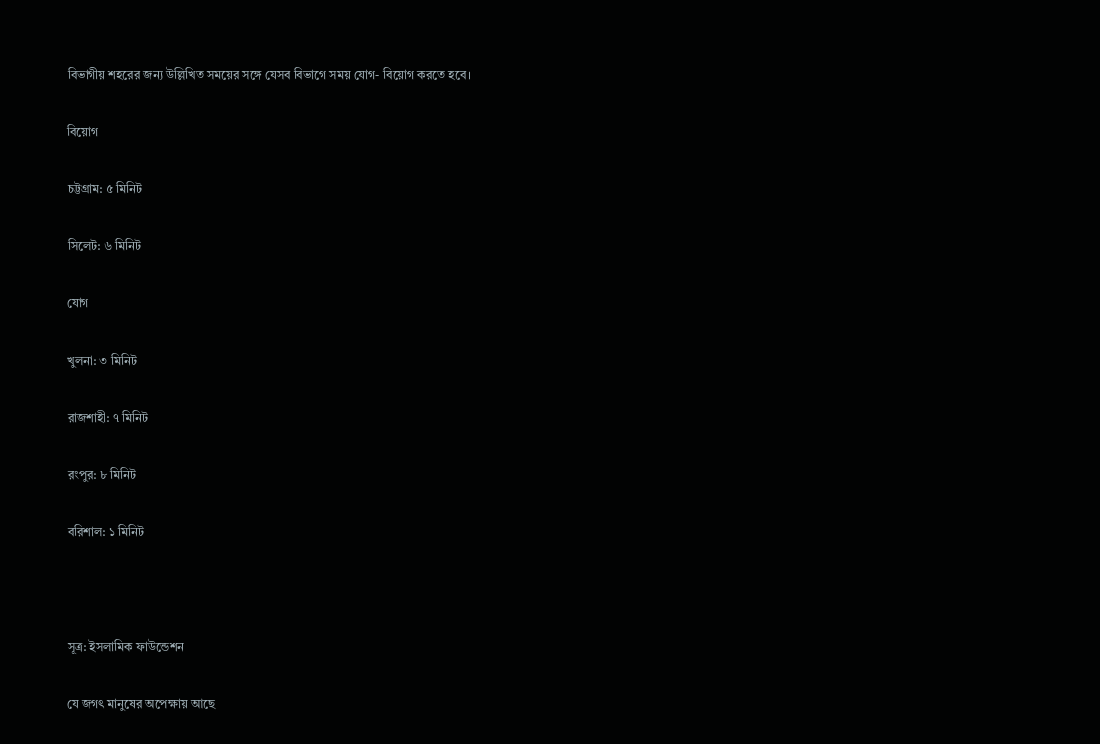বিভাগীয় শহরের জন্য উল্লিখিত সময়ের সঙ্গে যেসব বিভাগে সময় যোগ- বিয়োগ করতে হবে।

বিয়োগ

চট্টগ্রাম: ৫ মিনিট

সিলেট: ৬ মিনিট

যোগ

খুলনা: ৩ মিনিট

রাজশাহী: ৭ মিনিট

রংপুর: ৮ মিনিট

বরিশাল: ১ মিনিট



সূত্র: ইসলামিক ফাউন্ডেশন

যে জগৎ মানুষের অপেক্ষায় আছে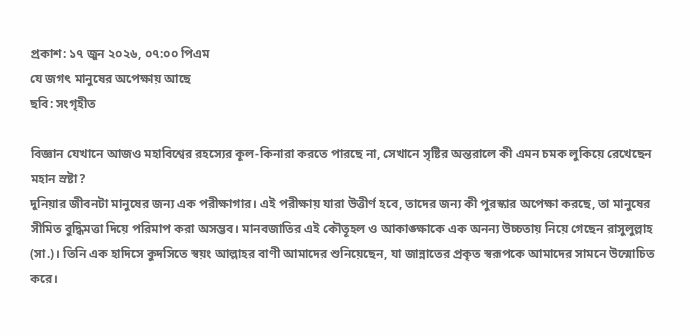প্রকাশ: ১৭ জুন ২০২৬, ০৭:০০ পিএম
যে জগৎ মানুষের অপেক্ষায় আছে
ছবি: সংগৃহীত

বিজ্ঞান যেখানে আজও মহাবিশ্বের রহস্যের কূল-কিনারা করতে পারছে না, সেখানে সৃষ্টির অন্তরালে কী এমন চমক লুকিয়ে রেখেছেন মহান স্রষ্টা?
দুনিয়ার জীবনটা মানুষের জন্য এক পরীক্ষাগার। এই পরীক্ষায় যারা উত্তীর্ণ হবে, তাদের জন্য কী পুরস্কার অপেক্ষা করছে, তা মানুষের সীমিত বুদ্ধিমত্তা দিয়ে পরিমাপ করা অসম্ভব। মানবজাতির এই কৌতূহল ও আকাঙ্ক্ষাকে এক অনন্য উচ্চতায় নিয়ে গেছেন রাসুলুল্লাহ (সা.)। তিনি এক হাদিসে কুদসিতে স্বয়ং আল্লাহর বাণী আমাদের শুনিয়েছেন, যা জান্নাতের প্রকৃত স্বরূপকে আমাদের সামনে উন্মোচিত করে।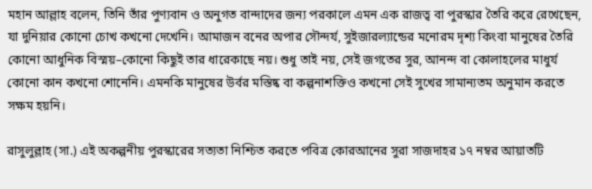মহান আল্লাহ বলেন, তিনি তাঁর পুণ্যবান ও অনুগত বান্দাদের জন্য পরকালে এমন এক রাজত্ব বা পুরস্কার তৈরি করে রেখেছেন, যা দুনিয়ার কোনো চোখ কখনো দেখেনি। আমাজন বনের অপার সৌন্দর্য, সুইজারল্যান্ডের মনোরম দৃশ্য কিংবা মানুষের তৈরি কোনো আধুনিক বিস্ময়–কোনো কিছুই তার ধারেকাছে নয়। শুধু তাই নয়, সেই জগতের সুর, আনন্দ বা কোলাহলের মাধুর্য কোনো কান কখনো শোনেনি। এমনকি মানুষের উর্বর মস্তিষ্ক বা কল্পনাশক্তিও কখনো সেই সুখের সামান্যতম অনুমান করতে সক্ষম হয়নি।

রাসুলুল্লাহ (সা.) এই অকল্পনীয় পুরস্কারের সত্যতা নিশ্চিত করতে পবিত্র কোরআনের সুরা সাজদাহর ১৭ নম্বর আয়াতটি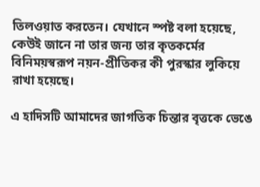তিলওয়াত করতেন। যেখানে স্পষ্ট বলা হয়েছে, কেউই জানে না তার জন্য তার কৃতকর্মের বিনিময়স্বরূপ নয়ন-প্রীতিকর কী পুরস্কার লুকিয়ে রাখা হয়েছে।

এ হাদিসটি আমাদের জাগতিক চিন্তার বৃত্তকে ভেঙে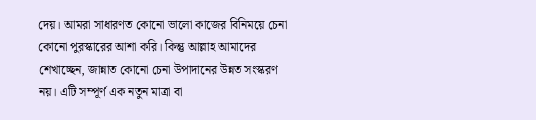দেয়। আমরা সাধারণত কোনো ভালো কাজের বিনিময়ে চেনা কোনো পুরস্কারের আশা করি। কিন্তু আল্লাহ আমাদের শেখাচ্ছেন, জান্নাত কোনো চেনা উপাদানের উন্নত সংস্করণ নয়। এটি সম্পূর্ণ এক নতুন মাত্রা বা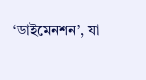‘ডাইমেনশন’, যা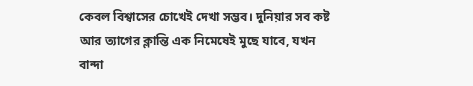কেবল বিশ্বাসের চোখেই দেখা সম্ভব। দুনিয়ার সব কষ্ট আর ত্যাগের ক্লান্তি এক নিমেষেই মুছে যাবে, যখন বান্দা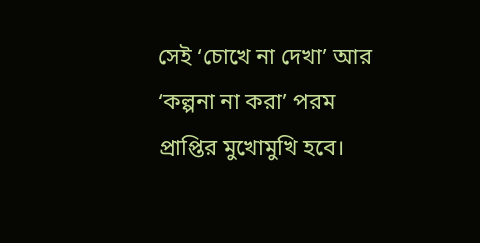সেই ‘চোখে না দেখা’ আর ‘কল্পনা না করা’ পরম প্রাপ্তির মুখোমুখি হবে।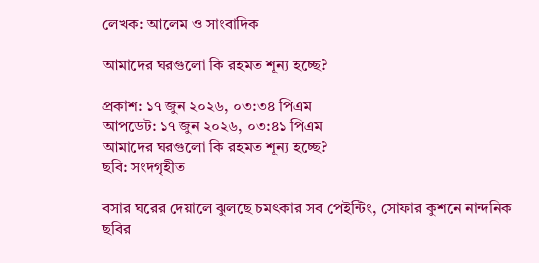লেখক: আলেম ও সাংবাদিক

আমাদের ঘরগুলো কি রহমত শূন্য হচ্ছে?

প্রকাশ: ১৭ জুন ২০২৬, ০৩:৩৪ পিএম
আপডেট: ১৭ জুন ২০২৬, ০৩:৪১ পিএম
আমাদের ঘরগুলো কি রহমত শূন্য হচ্ছে?
ছবি: সংদগৃহীত

বসার ঘরের দেয়ালে ঝুলছে চমৎকার সব পেইন্টিং, সোফার কুশনে নান্দনিক ছবির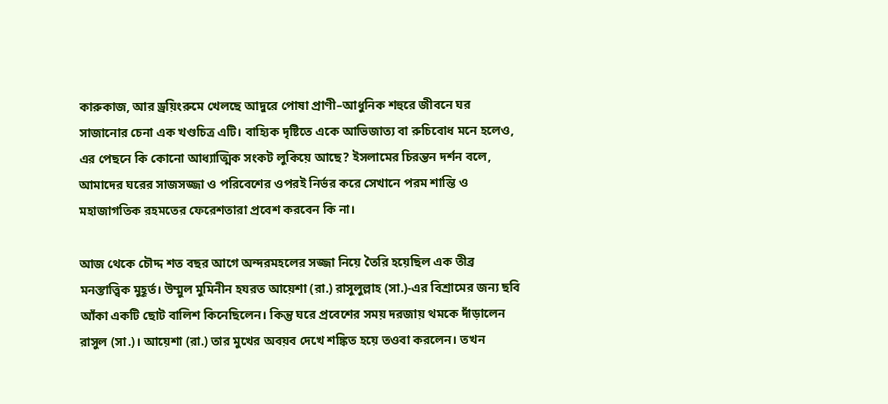কারুকাজ, আর ড্রয়িংরুমে খেলছে আদুরে পোষা প্রাণী–আধুনিক শহুরে জীবনে ঘর সাজানোর চেনা এক খণ্ডচিত্র এটি। বাহ্যিক দৃষ্টিতে একে আভিজাত্য বা রুচিবোধ মনে হলেও, এর পেছনে কি কোনো আধ্যাত্মিক সংকট লুকিয়ে আছে? ইসলামের চিরন্তন দর্শন বলে, আমাদের ঘরের সাজসজ্জা ও পরিবেশের ওপরই নির্ভর করে সেখানে পরম শান্তি ও মহাজাগতিক রহমতের ফেরেশতারা প্রবেশ করবেন কি না।

আজ থেকে চৌদ্দ শত বছর আগে অন্দরমহলের সজ্জা নিয়ে তৈরি হয়েছিল এক তীব্র মনস্তাত্ত্বিক মুহূর্ত। উম্মুল মুমিনীন হযরত আয়েশা (রা.) রাসুলুল্লাহ (সা.)-এর বিশ্রামের জন্য ছবি আঁকা একটি ছোট বালিশ কিনেছিলেন। কিন্তু ঘরে প্রবেশের সময় দরজায় থমকে দাঁড়ালেন রাসুল (সা.)। আয়েশা (রা.) তার মুখের অবয়ব দেখে শঙ্কিত হয়ে তওবা করলেন। তখন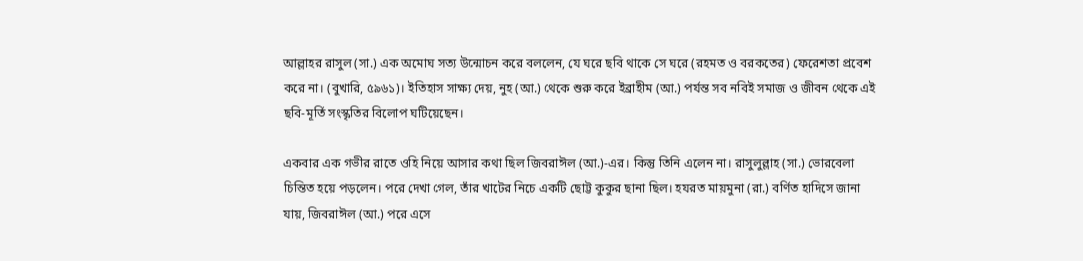আল্লাহর রাসুল (সা.) এক অমোঘ সত্য উন্মোচন করে বললেন, যে ঘরে ছবি থাকে সে ঘরে (রহমত ও বরকতের) ফেরেশতা প্রবেশ করে না। (বুখারি, ৫৯৬১)। ইতিহাস সাক্ষ্য দেয়, নুহ (আ.) থেকে শুরু করে ইব্রাহীম (আ.) পর্যন্ত সব নবিই সমাজ ও জীবন থেকে এই ছবি-মূর্তি সংস্কৃতির বিলোপ ঘটিয়েছেন।

একবার এক গভীর রাতে ওহি নিয়ে আসার কথা ছিল জিবরাঈল (আ.)-এর। কিন্তু তিনি এলেন না। রাসুলুল্লাহ (সা.) ভোরবেলা চিন্তিত হয়ে পড়লেন। পরে দেখা গেল, তাঁর খাটের নিচে একটি ছোট্ট কুকুর ছানা ছিল। হযরত মায়মুনা (রা.) বর্ণিত হাদিসে জানা যায়, জিবরাঈল (আ.) পরে এসে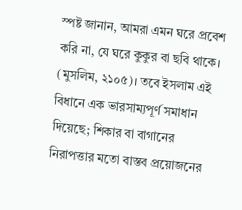স্পষ্ট জানান, আমরা এমন ঘরে প্রবেশ করি না, যে ঘরে কুকুর বা ছবি থাকে। (মুসলিম, ২১০৫)। তবে ইসলাম এই বিধানে এক ভারসাম্যপূর্ণ সমাধান দিয়েছে; শিকার বা বাগানের নিরাপত্তার মতো বাস্তব প্রয়োজনের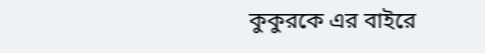কুকুরকে এর বাইরে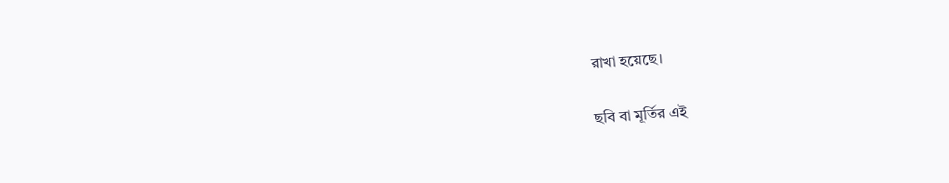রাখা হয়েছে।

ছবি বা মূর্তির এই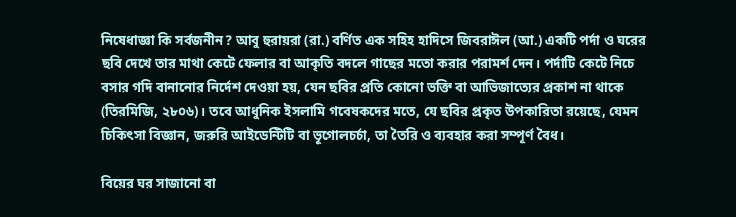নিষেধাজ্ঞা কি সর্বজনীন? আবু হুরায়রা (রা.) বর্ণিত এক সহিহ হাদিসে জিবরাঈল (আ.) একটি পর্দা ও ঘরের ছবি দেখে তার মাথা কেটে ফেলার বা আকৃতি বদলে গাছের মতো করার পরামর্শ দেন। পর্দাটি কেটে নিচে বসার গদি বানানোর নির্দেশ দেওয়া হয়, যেন ছবির প্রতি কোনো ভক্তি বা আভিজাত্যের প্রকাশ না থাকে (তিরমিজি, ২৮০৬)। তবে আধুনিক ইসলামি গবেষকদের মতে, যে ছবির প্রকৃত উপকারিতা রয়েছে, যেমন চিকিৎসা বিজ্ঞান, জরুরি আইডেন্টিটি বা ভূগোলচর্চা, তা তৈরি ও ব্যবহার করা সম্পূর্ণ বৈধ।

বিয়ের ঘর সাজানো বা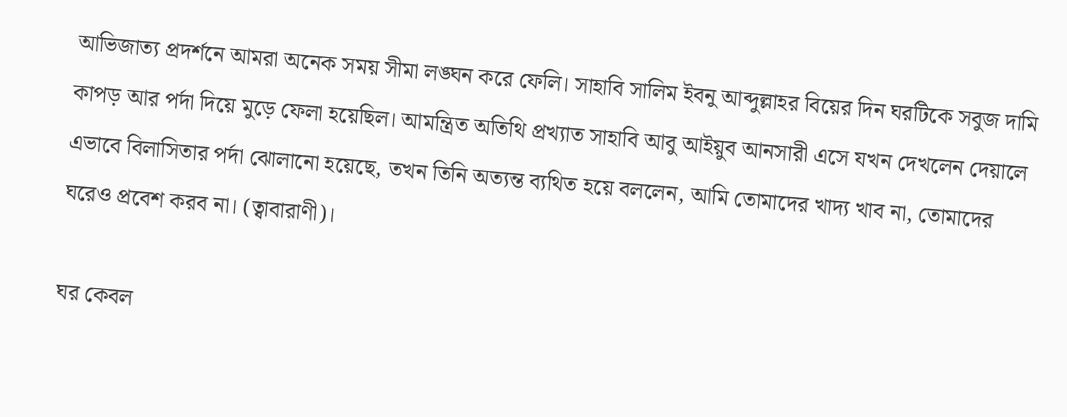আভিজাত্য প্রদর্শনে আমরা অনেক সময় সীমা লঙ্ঘন করে ফেলি। সাহাবি সালিম ইবনু আব্দুল্লাহর বিয়ের দিন ঘরটিকে সবুজ দামি কাপড় আর পর্দা দিয়ে মুড়ে ফেলা হয়েছিল। আমন্ত্রিত অতিথি প্রখ্যাত সাহাবি আবু আইয়ুব আনসারী এসে যখন দেখলেন দেয়ালে এভাবে বিলাসিতার পর্দা ঝোলানো হয়েছে, তখন তিনি অত্যন্ত ব্যথিত হয়ে বললেন, আমি তোমাদের খাদ্য খাব না, তোমাদের ঘরেও প্রবেশ করব না। (ত্বাবারাণী)।

ঘর কেবল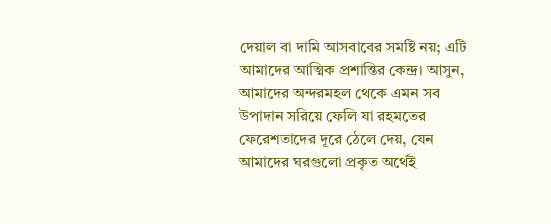দেয়াল বা দামি আসবাবের সমষ্টি নয়; এটি আমাদের আত্মিক প্রশান্তির কেন্দ্র। আসুন, আমাদের অন্দরমহল থেকে এমন সব উপাদান সরিয়ে ফেলি যা রহমতের ফেরেশতাদের দূরে ঠেলে দেয়, যেন আমাদের ঘরগুলো প্রকৃত অর্থেই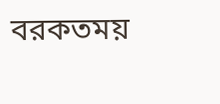বরকতময়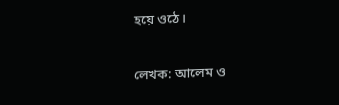হয়ে ওঠে।

লেখক: আলেম ও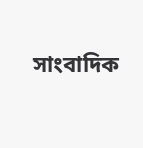সাংবাদিক